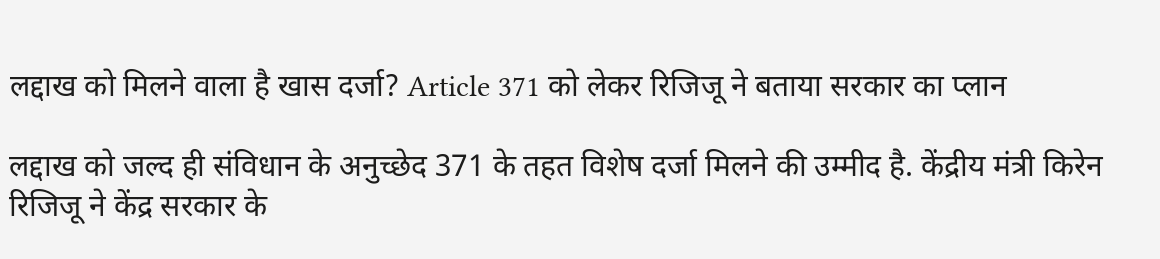लद्दाख को मिलने वाला है खास दर्जा? Article 371 को लेकर रिजिजू ने बताया सरकार का प्लान

लद्दाख को जल्द ही संविधान के अनुच्छेद 371 के तहत विशेष दर्जा मिलने की उम्मीद है. केंद्रीय मंत्री किरेन रिजिजू ने केंद्र सरकार के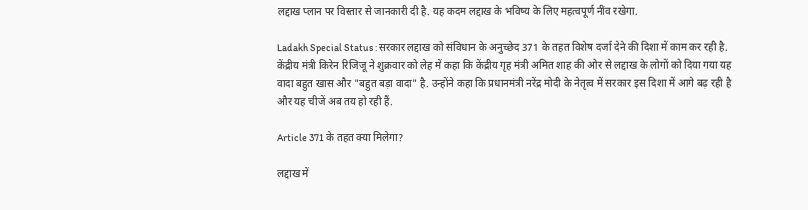लद्दाख प्लान पर विस्तार से जानकारी दी है. यह कदम लद्दाख के भविष्य के लिए महत्वपूर्ण नींव रखेगा.

Ladakh Special Status : सरकार लद्दाख को संविधान के अनुच्छेद 371 के तहत विशेष दर्जा देने की दिशा में काम कर रही है. केंद्रीय मंत्री किरेन रिजिजू ने शुक्रवार को लेह में कहा कि केंद्रीय गृह मंत्री अमित शाह की ओर से लद्दाख के लोगों को दिया गया यह वादा बहुत खास और "बहुत बड़ा वादा" है. उन्होंने कहा कि प्रधानमंत्री नरेंद्र मोदी के नेतृत्व में सरकार इस दिशा में आगे बढ़ रही है और यह चीजें अब तय हो रही हैं.

Article 371 के तहत क्या मिलेगा?

लद्दाख में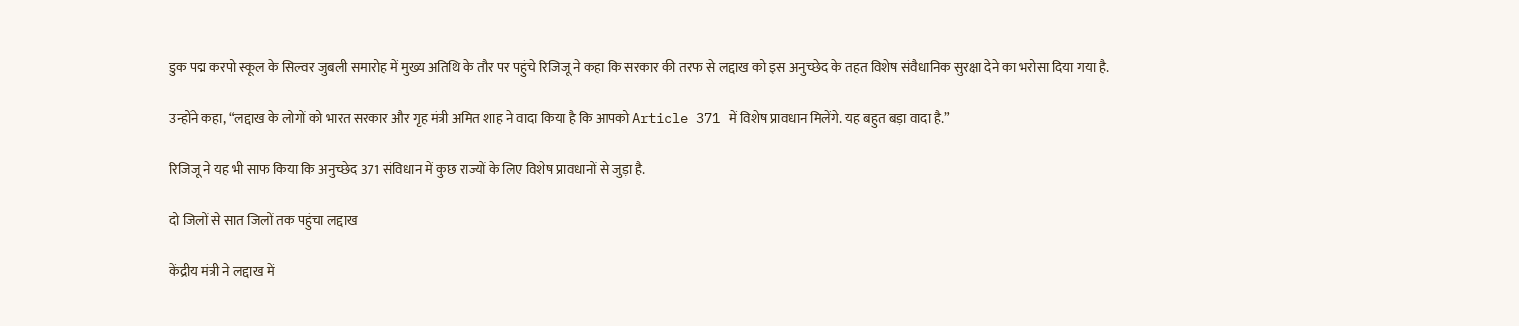डुक पद्म करपो स्कूल के सिल्वर जुबली समारोह में मुख्य अतिथि के तौर पर पहुंचे रिजिजू ने कहा कि सरकार की तरफ से लद्दाख को इस अनुच्छेद के तहत विशेष संवैधानिक सुरक्षा देने का भरोसा दिया गया है.

उन्होंने कहा, “लद्दाख के लोगों को भारत सरकार और गृह मंत्री अमित शाह ने वादा किया है कि आपको Article 371 में विशेष प्रावधान मिलेंगे. यह बहुत बड़ा वादा है.”

रिजिजू ने यह भी साफ किया कि अनुच्छेद 371 संविधान में कुछ राज्यों के लिए विशेष प्रावधानों से जुड़ा है.

दो जिलों से सात जिलों तक पहुंचा लद्दाख

केंद्रीय मंत्री ने लद्दाख में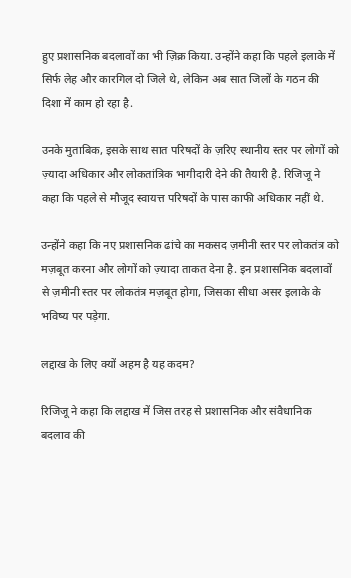हुए प्रशासनिक बदलावों का भी ज़िक्र किया. उन्होंने कहा कि पहले इलाके में सिर्फ लेह और कारगिल दो जिले थे, लेकिन अब सात जिलों के गठन की दिशा में काम हो रहा है.

उनके मुताबिक, इसके साथ सात परिषदों के ज़रिए स्थानीय स्तर पर लोगों को ज़्यादा अधिकार और लोकतांत्रिक भागीदारी देने की तैयारी है. रिजिजू ने कहा कि पहले से मौजूद स्वायत्त परिषदों के पास काफी अधिकार नहीं थे.

उन्होंने कहा कि नए प्रशासनिक ढांचे का मकसद ज़मीनी स्तर पर लोकतंत्र को मज़बूत करना और लोगों को ज़्यादा ताकत देना है. इन प्रशासनिक बदलावों से ज़मीनी स्तर पर लोकतंत्र मज़बूत होगा, जिसका सीधा असर इलाके के भविष्य पर पड़ेगा.

लद्दाख के लिए क्यों अहम है यह कदम?

रिजिजू ने कहा कि लद्दाख में जिस तरह से प्रशासनिक और संवैधानिक बदलाव की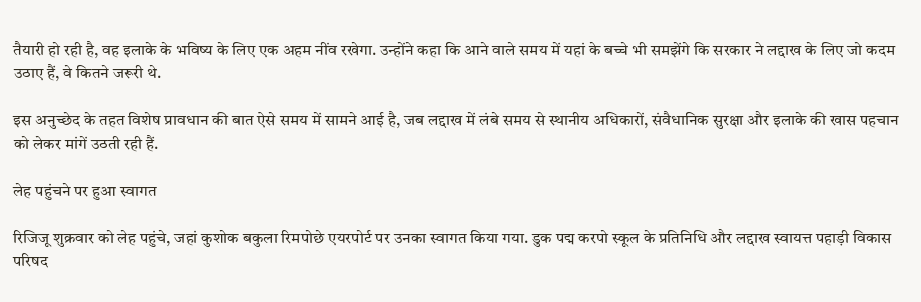तैयारी हो रही है, वह इलाके के भविष्य के लिए एक अहम नींव रखेगा. उन्होंने कहा कि आने वाले समय में यहां के बच्चे भी समझेंगे कि सरकार ने लद्दाख के लिए जो कदम उठाए हैं, वे कितने जरूरी थे.

इस अनुच्छेद के तहत विशेष प्रावधान की बात ऐसे समय में सामने आई है, जब लद्दाख में लंबे समय से स्थानीय अधिकारों, संवैधानिक सुरक्षा और इलाके की खास पहचान को लेकर मांगें उठती रही हैं.

लेह पहुंचने पर हुआ स्वागत

रिजिजू शुक्रवार को लेह पहुंचे, जहां कुशोक बकुला रिमपोछे एयरपोर्ट पर उनका स्वागत किया गया. डुक पद्म करपो स्कूल के प्रतिनिधि और लद्दाख स्वायत्त पहाड़ी विकास परिषद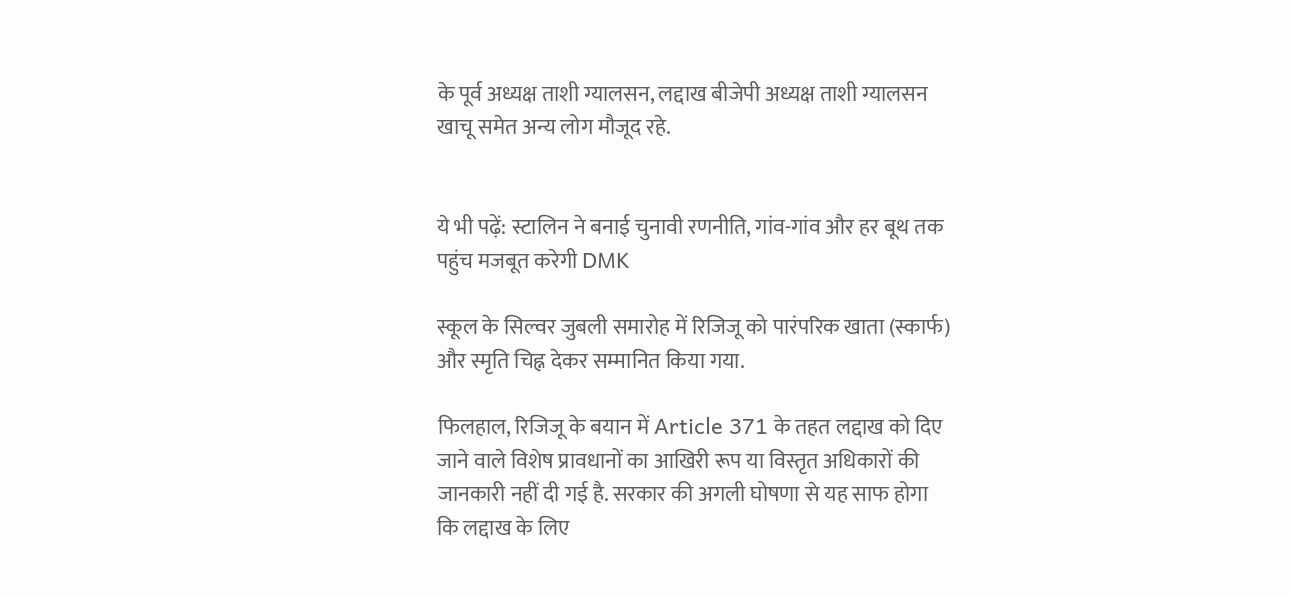के पूर्व अध्यक्ष ताशी ग्यालसन, लद्दाख बीजेपी अध्यक्ष ताशी ग्यालसन खाचू समेत अन्य लोग मौजूद रहे.


ये भी पढ़ें: स्टालिन ने बनाई चुनावी रणनीति, गांव-गांव और हर बूथ तक पहुंच मजबूत करेगी DMK

स्कूल के सिल्वर जुबली समारोह में रिजिजू को पारंपरिक खाता (स्कार्फ) और स्मृति चिह्न देकर सम्मानित किया गया.

फिलहाल, रिजिजू के बयान में Article 371 के तहत लद्दाख को दिए जाने वाले विशेष प्रावधानों का आखिरी रूप या विस्तृत अधिकारों की जानकारी नहीं दी गई है. सरकार की अगली घोषणा से यह साफ होगा कि लद्दाख के लिए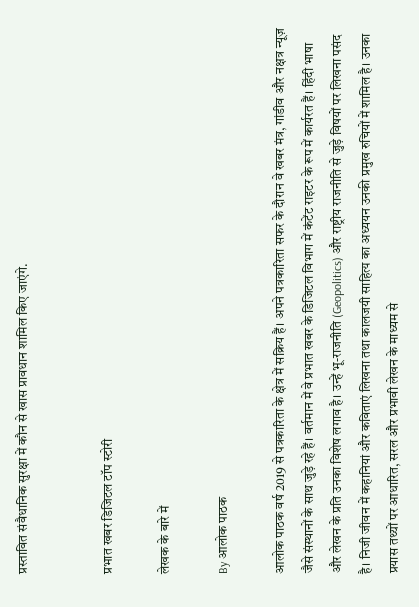प्रस्तावित संवैधानिक सुरक्षा में कौन से खास प्रावधान शामिल किए जाएंगे.


प्रभात खबर डिजिटल टॉप स्टोरी

लेखक के बारे में

By आलोक पाठक

आलोक पाठक वर्ष 2019 से पत्रकारिता के क्षेत्र में सक्रिय हैं। अपने पत्रकारिता सफर के दौरान वे खबर मंत्र, गांडीव और नक्षत्र न्यूज़ जैसे संस्थानों के साथ जुड़े रहे हैं। वर्तमान में वे प्रभात खबर के डिजिटल विभाग में कंटेंट राइटर के रूप में कार्यरत हैं। हिंदी भाषा और लेखन के प्रति उनका विशेष लगाव है। उन्हें भू-राजनीति (Geopolitics) और राष्ट्रीय राजनीति से जुड़े विषयों पर लिखना पसंद है। निजी जीवन में कहानियां और कविताएं लिखना तथा कालजयी साहित्य का अध्ययन उनकी प्रमुख रुचियों में शामिल है। उनका प्रयास तथ्यों पर आधारित, सरल और प्रभावी लेखन के माध्यम से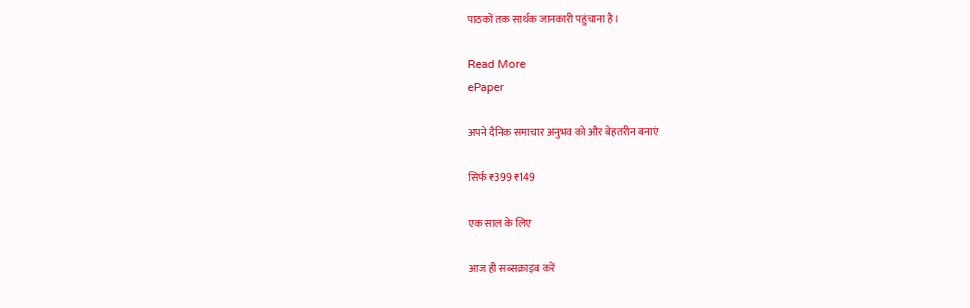पाठकों तक सार्थक जानकारी पहुंचाना है।

Read More
ePaper

अपने दैनिक समाचार अनुभव को और बेहतरीन बनाएं

सिर्फ ₹399 ₹149

एक साल के लिए

आज ही सब्सक्राइब करें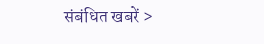संबंधित खबरें >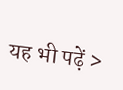यह भी पढ़ें >